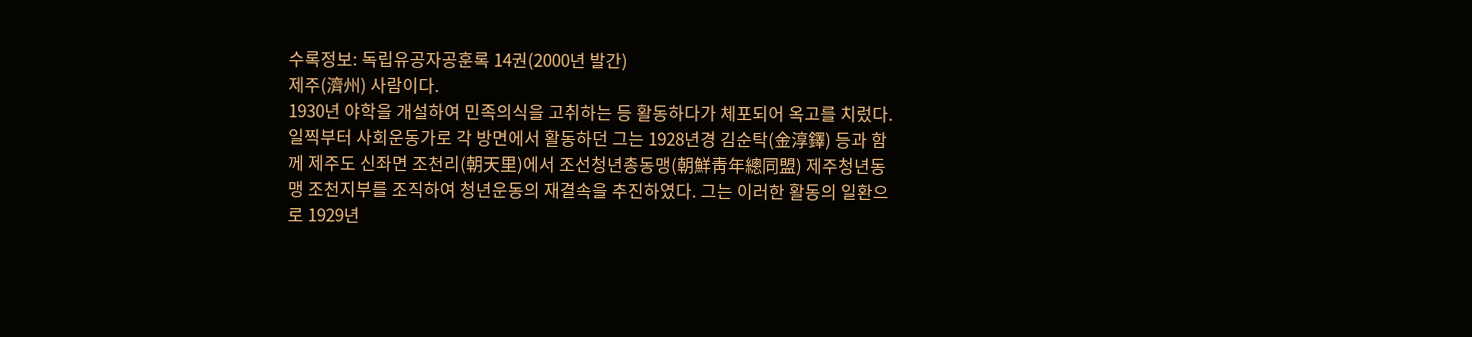수록정보: 독립유공자공훈록 14권(2000년 발간)
제주(濟州) 사람이다.
1930년 야학을 개설하여 민족의식을 고취하는 등 활동하다가 체포되어 옥고를 치렀다.
일찍부터 사회운동가로 각 방면에서 활동하던 그는 1928년경 김순탁(金淳鐸) 등과 함께 제주도 신좌면 조천리(朝天里)에서 조선청년총동맹(朝鮮靑年總同盟) 제주청년동맹 조천지부를 조직하여 청년운동의 재결속을 추진하였다. 그는 이러한 활동의 일환으로 1929년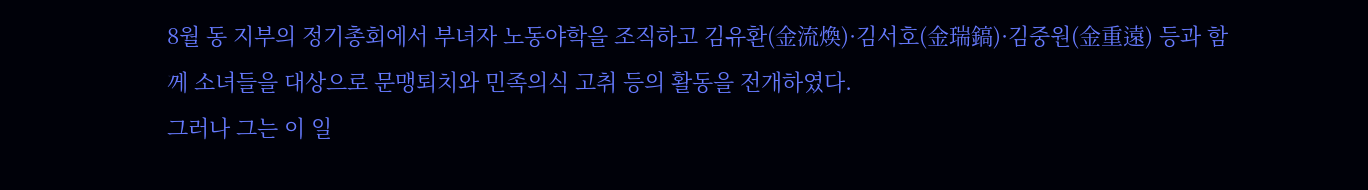8월 동 지부의 정기총회에서 부녀자 노동야학을 조직하고 김유환(金流煥)·김서호(金瑞鎬)·김중원(金重遠) 등과 함께 소녀들을 대상으로 문맹퇴치와 민족의식 고취 등의 활동을 전개하였다.
그러나 그는 이 일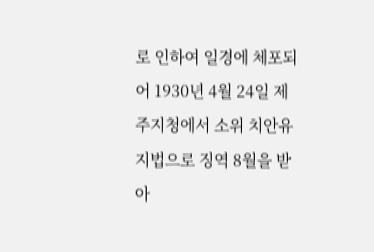로 인하여 일경에 체포되어 1930년 4월 24일 제주지청에서 소위 치안유지법으로 징역 8월을 받아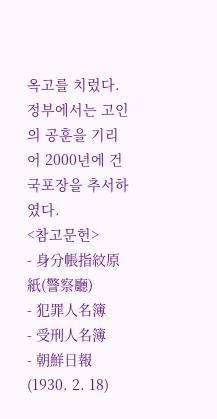옥고를 치렀다.
정부에서는 고인의 공훈을 기리어 2000년에 건국포장을 추서하였다.
<참고문헌>
- 身分帳指紋原紙(警察廳)
- 犯罪人名簿
- 受刑人名簿
- 朝鮮日報(1930. 2. 18)